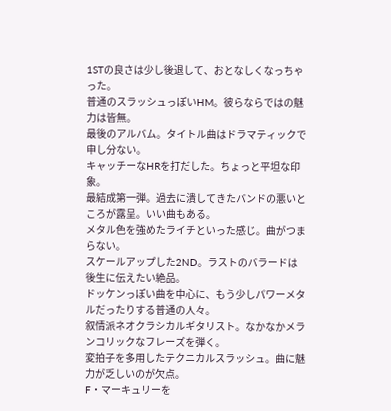1STの良さは少し後退して、おとなしくなっちゃった。
普通のスラッシュっぽいHM。彼らならではの魅力は皆無。
最後のアルバム。タイトル曲はドラマティックで申し分ない。
キャッチーなHRを打だした。ちょっと平坦な印象。
最結成第一弾。過去に潰してきたバンドの悪いところが露呈。いい曲もある。
メタル色を強めたライチといった感じ。曲がつまらない。
スケールアップした2ND。ラストのバラードは後生に伝えたい絶品。
ドッケンっぽい曲を中心に、もう少しパワーメタルだったりする普通の人々。
叙情派ネオクラシカルギタリスト。なかなかメランコリックなフレーズを弾く。
変拍子を多用したテクニカルスラッシュ。曲に魅力が乏しいのが欠点。
F・マーキュリーを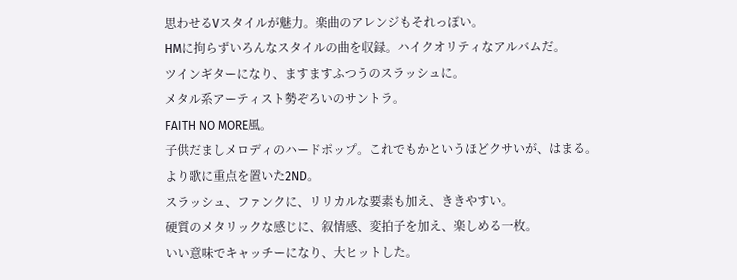思わせるVスタイルが魅力。楽曲のアレンジもそれっぽい。
HMに拘らずいろんなスタイルの曲を収録。ハイクオリティなアルバムだ。
ツインギターになり、ますますふつうのスラッシュに。
メタル系アーティスト勢ぞろいのサントラ。
FAITH NO MORE風。
子供だましメロディのハードポップ。これでもかというほどクサいが、はまる。
より歌に重点を置いた2ND。
スラッシュ、ファンクに、リリカルな要素も加え、ききやすい。
硬質のメタリックな感じに、叙情感、変拍子を加え、楽しめる一枚。
いい意味でキャッチーになり、大ヒットした。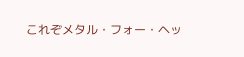これぞメタル・フォー・ヘッ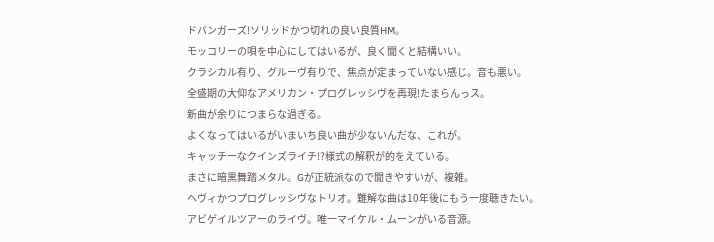ドバンガーズ!ソリッドかつ切れの良い良質HM。
モッコリーの唄を中心にしてはいるが、良く聞くと結構いい。
クラシカル有り、グルーヴ有りで、焦点が定まっていない感じ。音も悪い。
全盛期の大仰なアメリカン・プログレッシヴを再現!たまらんっス。
新曲が余りにつまらな過ぎる。
よくなってはいるがいまいち良い曲が少ないんだな、これが。
キャッチーなクインズライチ!?様式の解釈が的をえている。
まさに暗黒舞踏メタル。Gが正統派なので聞きやすいが、複雑。
ヘヴィかつプログレッシヴなトリオ。難解な曲は10年後にもう一度聴きたい。
アビゲイルツアーのライヴ。唯一マイケル・ムーンがいる音源。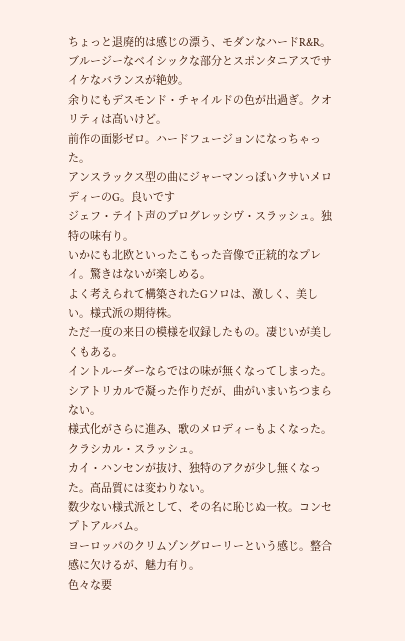ちょっと退廃的は感じの漂う、モダンなハードR&R。
ブルージーなベイシックな部分とスポンタニアスでサイケなバランスが絶妙。
余りにもデスモンド・チャイルドの色が出過ぎ。クオリティは高いけど。
前作の面影ゼロ。ハードフュージョンになっちゃった。
アンスラックス型の曲にジャーマンっぽいクサいメロディーのG。良いです
ジェフ・テイト声のプログレッシヴ・スラッシュ。独特の味有り。
いかにも北欧といったこもった音像で正統的なプレイ。驚きはないが楽しめる。
よく考えられて構築されたGソロは、激しく、美しい。様式派の期待株。
ただ一度の来日の模様を収録したもの。凄じいが美しくもある。
イントルーダーならではの味が無くなってしまった。
シアトリカルで凝った作りだが、曲がいまいちつまらない。
様式化がさらに進み、歌のメロディーもよくなった。クラシカル・スラッシュ。
カイ・ハンセンが抜け、独特のアクが少し無くなった。高品質には変わりない。
数少ない様式派として、その名に恥じぬ一枚。コンセプトアルバム。
ヨーロッパのクリムゾングローリーという感じ。整合感に欠けるが、魅力有り。
色々な要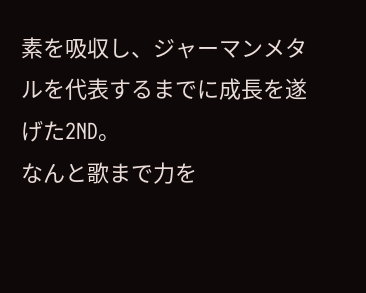素を吸収し、ジャーマンメタルを代表するまでに成長を遂げた2ND。
なんと歌まで力を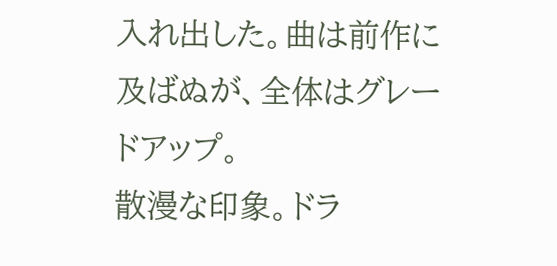入れ出した。曲は前作に及ばぬが、全体はグレードアップ。
散漫な印象。ドラ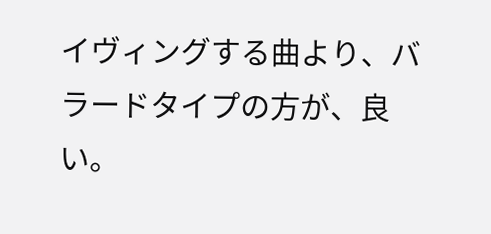イヴィングする曲より、バラードタイプの方が、良い。